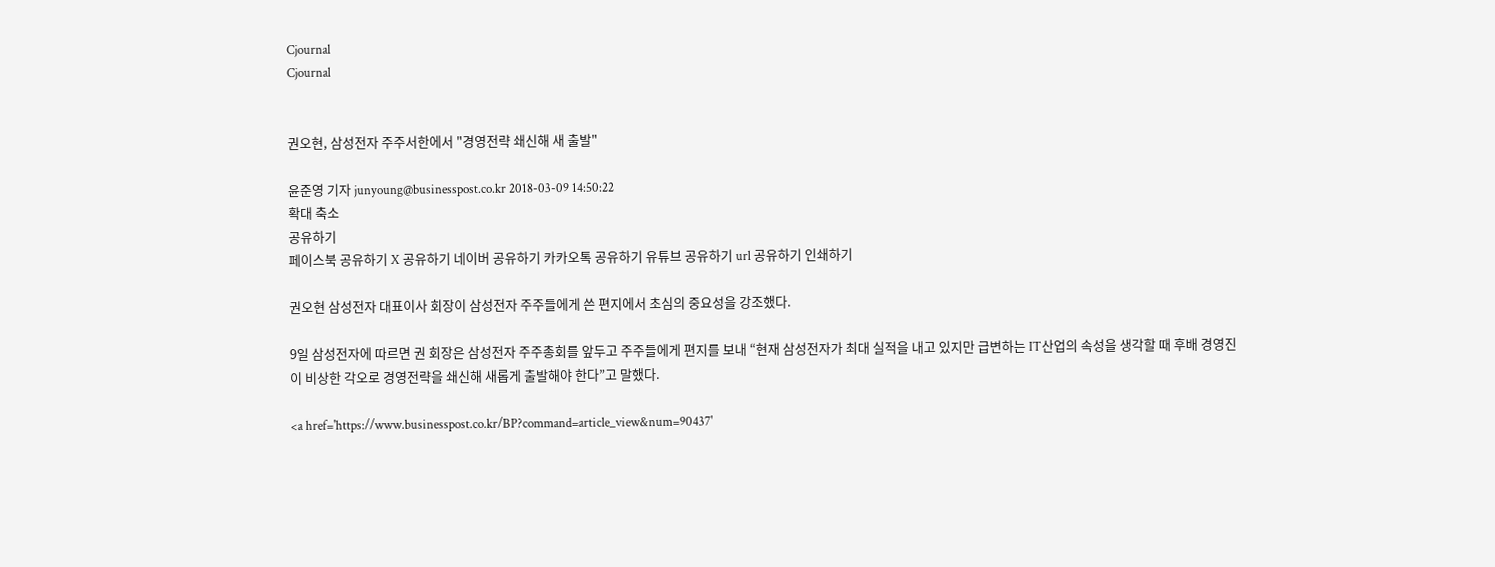Cjournal
Cjournal


권오현, 삼성전자 주주서한에서 "경영전략 쇄신해 새 출발"

윤준영 기자 junyoung@businesspost.co.kr 2018-03-09 14:50:22
확대 축소
공유하기
페이스북 공유하기 X 공유하기 네이버 공유하기 카카오톡 공유하기 유튜브 공유하기 url 공유하기 인쇄하기

권오현 삼성전자 대표이사 회장이 삼성전자 주주들에게 쓴 편지에서 초심의 중요성을 강조했다.

9일 삼성전자에 따르면 권 회장은 삼성전자 주주총회를 앞두고 주주들에게 편지를 보내 “현재 삼성전자가 최대 실적을 내고 있지만 급변하는 IT산업의 속성을 생각할 때 후배 경영진이 비상한 각오로 경영전략을 쇄신해 새롭게 출발해야 한다”고 말했다.

<a href='https://www.businesspost.co.kr/BP?command=article_view&num=90437'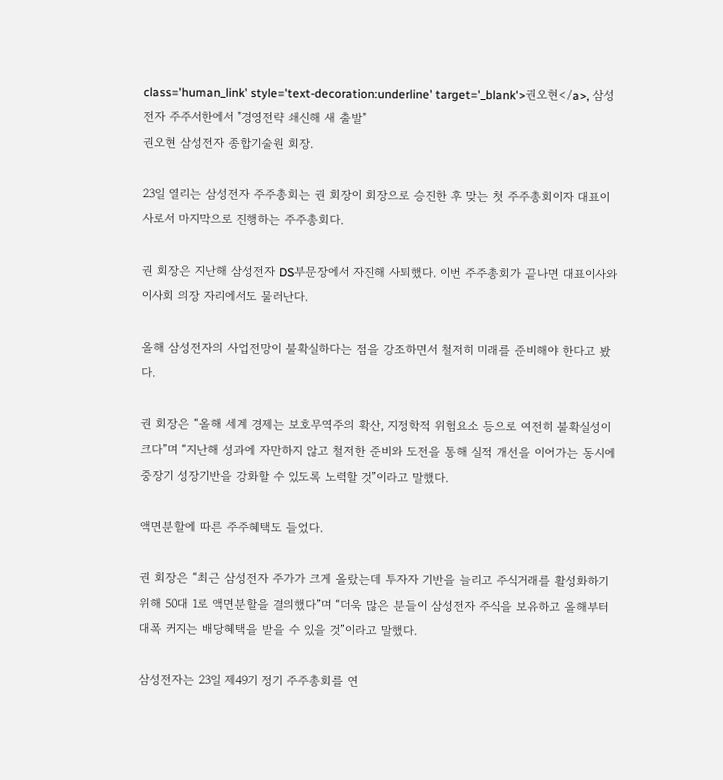class='human_link' style='text-decoration:underline' target='_blank'>권오현</a>, 삼성전자 주주서한에서 "경영전략 쇄신해 새 출발"
권오현 삼성전자 종합기술원 회장.

23일 열리는 삼성전자 주주총회는 권 회장이 회장으로 승진한 후 맞는 첫 주주총회이자 대표이사로서 마지막으로 진행하는 주주총회다.

권 회장은 지난해 삼성전자 DS부문장에서 자진해 사퇴했다. 이번 주주총회가 끝나면 대표이사와 이사회 의장 자리에서도 물러난다.

올해 삼성전자의 사업전망이 불확실하다는 점을 강조하면서 철저히 미래를 준비해야 한다고 봤다.

권 회장은 “올해 세계 경제는 보호무역주의 확산, 지정학적 위험요소 등으로 여전히 불확실성이 크다”며 “지난해 성과에 자만하지 않고 철저한 준비와 도전을 통해 실적 개선을 이어가는 동시에 중장기 성장기반을 강화할 수 있도록 노력할 것”이라고 말했다.

액면분할에 따른 주주혜택도 들었다.

권 회장은 “최근 삼성전자 주가가 크게 올랐는데 투자자 기반을 늘리고 주식거래를 활성화하기 위해 50대 1로 액면분할을 결의했다”며 “더욱 많은 분들이 삼성전자 주식을 보유하고 올해부터 대폭 커지는 배당혜택을 받을 수 있을 것”이라고 말했다.

삼성전자는 23일 제49기 정기 주주총회를 연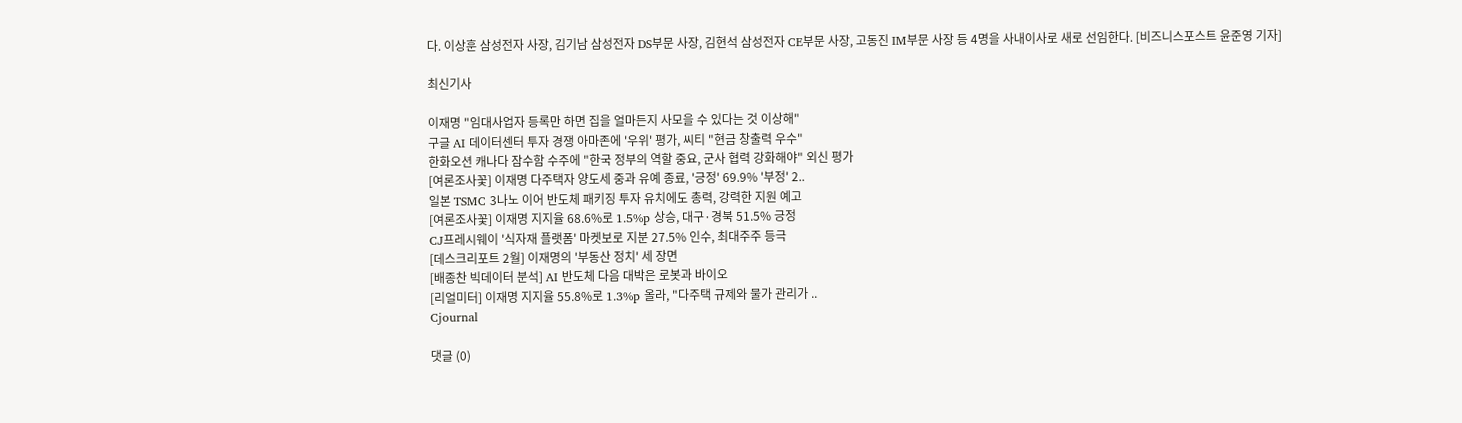다. 이상훈 삼성전자 사장, 김기남 삼성전자 DS부문 사장, 김현석 삼성전자 CE부문 사장, 고동진 IM부문 사장 등 4명을 사내이사로 새로 선임한다. [비즈니스포스트 윤준영 기자]

최신기사

이재명 "임대사업자 등록만 하면 집을 얼마든지 사모을 수 있다는 것 이상해"
구글 AI 데이터센터 투자 경쟁 아마존에 '우위' 평가, 씨티 "현금 창출력 우수"
한화오션 캐나다 잠수함 수주에 "한국 정부의 역할 중요, 군사 협력 강화해야" 외신 평가
[여론조사꽃] 이재명 다주택자 양도세 중과 유예 종료, '긍정' 69.9% '부정' 2..
일본 TSMC 3나노 이어 반도체 패키징 투자 유치에도 총력, 강력한 지원 예고
[여론조사꽃] 이재명 지지율 68.6%로 1.5%p 상승, 대구·경북 51.5% 긍정
CJ프레시웨이 '식자재 플랫폼' 마켓보로 지분 27.5% 인수, 최대주주 등극
[데스크리포트 2월] 이재명의 '부동산 정치' 세 장면
[배종찬 빅데이터 분석] AI 반도체 다음 대박은 로봇과 바이오
[리얼미터] 이재명 지지율 55.8%로 1.3%p 올라, "다주택 규제와 물가 관리가 ..
Cjournal

댓글 (0)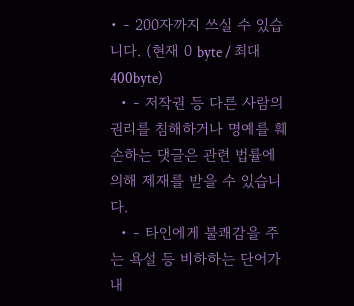• - 200자까지 쓰실 수 있습니다. (현재 0 byte / 최대 400byte)
  • - 저작권 등 다른 사람의 권리를 침해하거나 명예를 훼손하는 댓글은 관련 법률에 의해 제재를 받을 수 있습니다.
  • - 타인에게 불쾌감을 주는 욕설 등 비하하는 단어가 내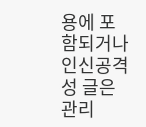용에 포함되거나 인신공격성 글은 관리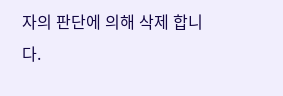자의 판단에 의해 삭제 합니다.